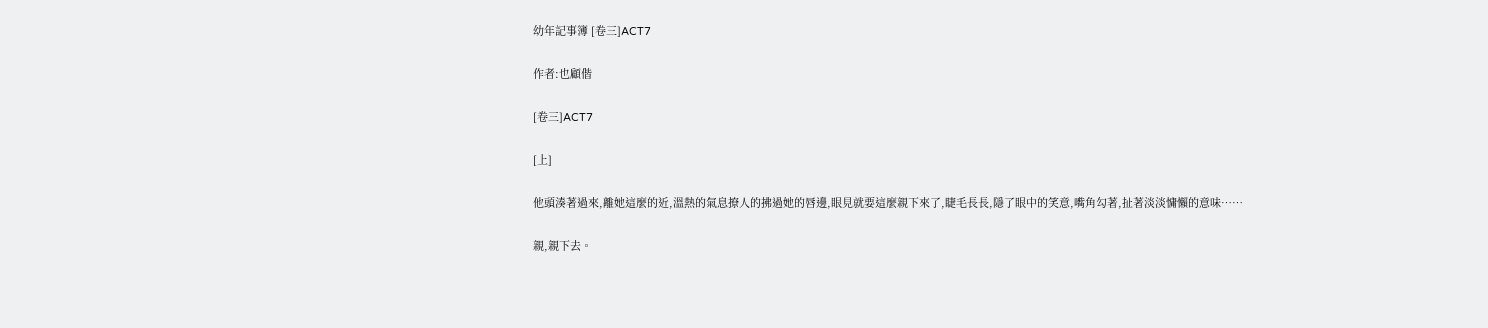幼年記事簿 [卷三]ACT7

作者:也顧偕

[卷三]ACT7

[上]

他頭湊著過來,離她這麼的近,溫熱的氣息撩人的拂過她的唇邊,眼見就要這麼親下來了,睫毛長長,隱了眼中的笑意,嘴角勾著,扯著淡淡慵懶的意味……

親,親下去。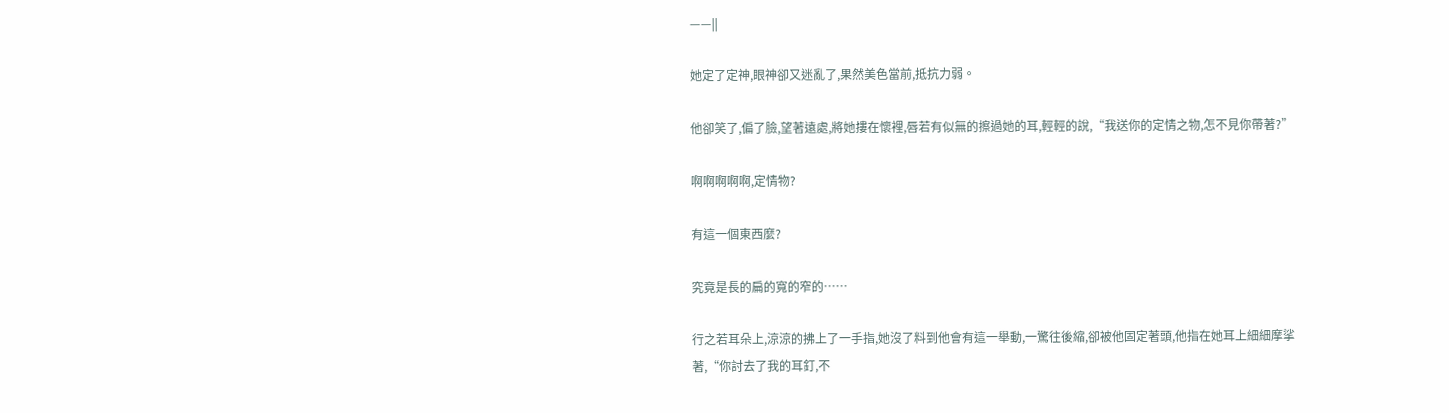——||

她定了定神,眼神卻又迷亂了,果然美色當前,抵抗力弱。

他卻笑了,偏了臉,望著遠處,將她摟在懷裡,唇若有似無的擦過她的耳,輕輕的說,“我送你的定情之物,怎不見你帶著?”

啊啊啊啊啊,定情物?

有這一個東西麼?

究竟是長的扁的寬的窄的……

行之若耳朵上,涼涼的拂上了一手指,她沒了料到他會有這一舉動,一驚往後縮,卻被他固定著頭,他指在她耳上細細摩挲著,“你討去了我的耳釘,不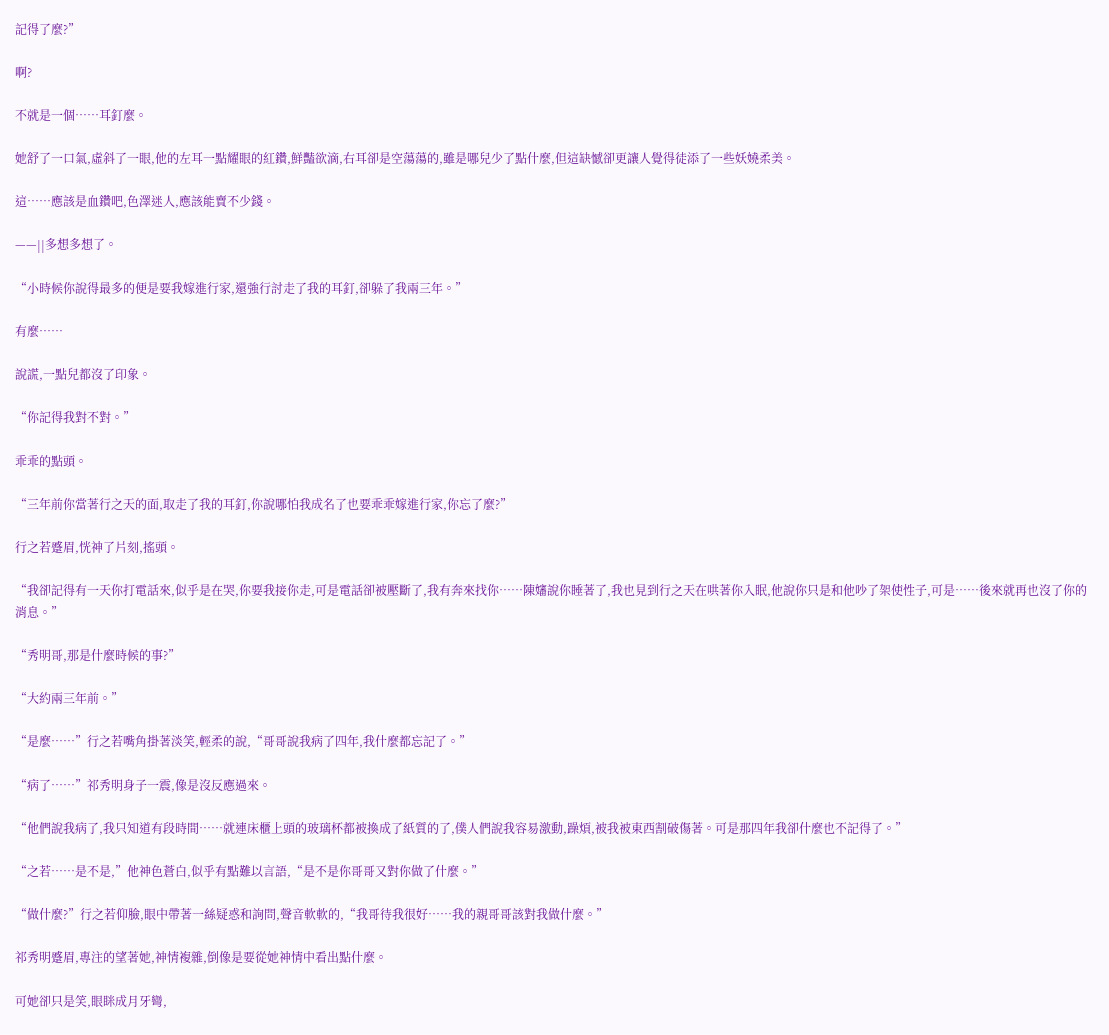記得了麼?”

啊?

不就是一個……耳釘麼。

她舒了一口氣,虛斜了一眼,他的左耳一點耀眼的紅鑽,鮮豔欲滴,右耳卻是空蕩蕩的,雖是哪兒少了點什麼,但這缺憾卻更讓人覺得徒添了一些妖嬈柔美。

這……應該是血鑽吧,色澤迷人,應該能賣不少錢。

——||多想多想了。

“小時候你說得最多的便是要我嫁進行家,還強行討走了我的耳釘,卻躲了我兩三年。”

有麼……

說謊,一點兒都沒了印象。

“你記得我對不對。”

乖乖的點頭。

“三年前你當著行之天的面,取走了我的耳釘,你說哪怕我成名了也要乖乖嫁進行家,你忘了麼?”

行之若蹙眉,恍神了片刻,搖頭。

“我卻記得有一天你打電話來,似乎是在哭,你要我接你走,可是電話卻被壓斷了,我有奔來找你……陳嬸說你睡著了,我也見到行之天在哄著你入眠,他說你只是和他吵了架使性子,可是……後來就再也沒了你的消息。”

“秀明哥,那是什麼時候的事?”

“大約兩三年前。”

“是麼……”行之若嘴角掛著淡笑,輕柔的說,“哥哥說我病了四年,我什麼都忘記了。”

“病了……”祁秀明身子一震,像是沒反應過來。

“他們說我病了,我只知道有段時間……就連床櫃上頭的玻璃杯都被換成了紙質的了,僕人們說我容易激動,躁煩,被我被東西割破傷著。可是那四年我卻什麼也不記得了。”

“之若……是不是,”他神色蒼白,似乎有點難以言語,“是不是你哥哥又對你做了什麼。”

“做什麼?”行之若仰臉,眼中帶著一絲疑惑和詢問,聲音軟軟的,“我哥待我很好……我的親哥哥該對我做什麼。”

祁秀明蹙眉,專注的望著她,神情複雜,倒像是要從她神情中看出點什麼。

可她卻只是笑,眼眯成月牙彎,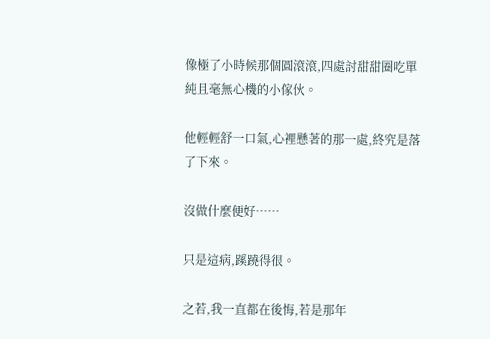像極了小時候那個圓滾滾,四處討甜甜圈吃單純且毫無心機的小傢伙。

他輕輕舒一口氣,心裡懸著的那一處,終究是落了下來。

沒做什麼便好……

只是這病,蹊蹺得很。

之若,我一直都在後悔,若是那年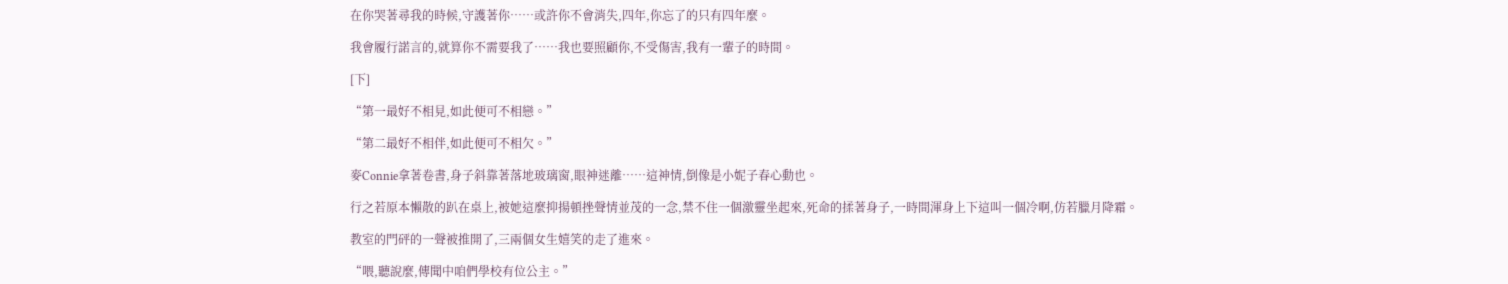在你哭著尋我的時候,守護著你……或許你不會消失,四年,你忘了的只有四年麼。

我會履行諾言的,就算你不需要我了……我也要照顧你,不受傷害,我有一輩子的時間。

[下]

“第一最好不相見,如此便可不相戀。”

“第二最好不相伴,如此便可不相欠。”

麥Connie拿著卷書,身子斜靠著落地玻璃窗,眼神迷離……這神情,倒像是小妮子春心動也。

行之若原本懶散的趴在桌上,被她這麼抑揚頓挫聲情並茂的一念,禁不住一個激靈坐起來,死命的揉著身子,一時間渾身上下這叫一個冷啊,仿若臘月降霜。

教室的門砰的一聲被推開了,三兩個女生嬉笑的走了進來。

“喂,聽說麼,傳聞中咱們學校有位公主。”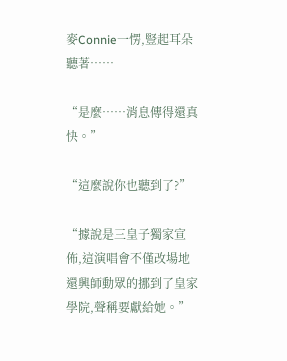麥Connie一愣,豎起耳朵聽著……

“是麼……消息傳得還真快。”

“這麼說你也聽到了?”

“據說是三皇子獨家宣佈,這演唱會不僅改場地還興師動眾的挪到了皇家學院,聲稱要獻給她。”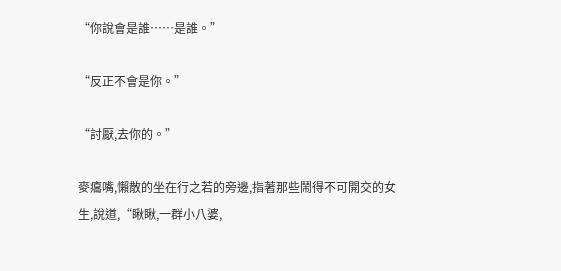“你說會是誰……是誰。”

“反正不會是你。”

“討厭,去你的。”

麥癟嘴,懶散的坐在行之若的旁邊,指著那些鬧得不可開交的女生,說道,“瞅瞅,一群小八婆,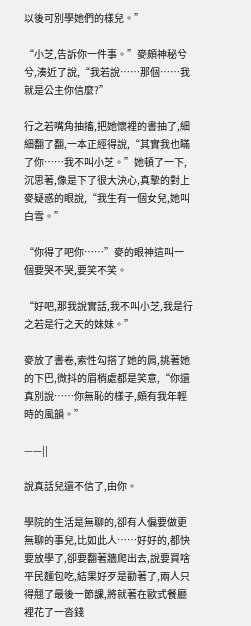以後可別學她們的樣兒。”

“小芝,告訴你一件事。”麥頗神秘兮兮,湊近了說,“我若說……那個……我就是公主你信麼?”

行之若嘴角抽搐,把她懷裡的書抽了,細細翻了翻,一本正經得說,“其實我也瞞了你……我不叫小芝。”她頓了一下,沉思著,像是下了很大決心,真摯的對上麥疑惑的眼說,“我生有一個女兒,她叫白雪。”

“你得了吧你……”麥的眼神這叫一個要哭不哭,要笑不笑。

“好吧,那我說實話,我不叫小芝,我是行之若是行之天的妹妹。”

麥放了書卷,索性勾搭了她的肩,挑著她的下巴,微抖的眉梢處都是笑意,“你還真別說……你無恥的樣子,頗有我年輕時的風韻。”

——||

說真話兒還不信了,由你。

學院的生活是無聊的,卻有人偏要做更無聊的事兒,比如此人……好好的,都快要放學了,卻要翻著牆爬出去,說要買啥平民麵包吃,結果好歹是勸著了,兩人只得翹了最後一節課,將就著在歐式餐廳裡花了一沓錢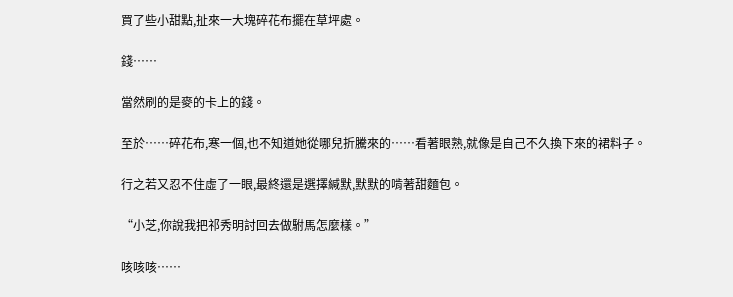買了些小甜點,扯來一大塊碎花布擺在草坪處。

錢……

當然刷的是麥的卡上的錢。

至於……碎花布,寒一個,也不知道她從哪兒折騰來的……看著眼熟,就像是自己不久換下來的裙料子。

行之若又忍不住虛了一眼,最終還是選擇緘默,默默的啃著甜麵包。

“小芝,你說我把祁秀明討回去做駙馬怎麼樣。”

咳咳咳……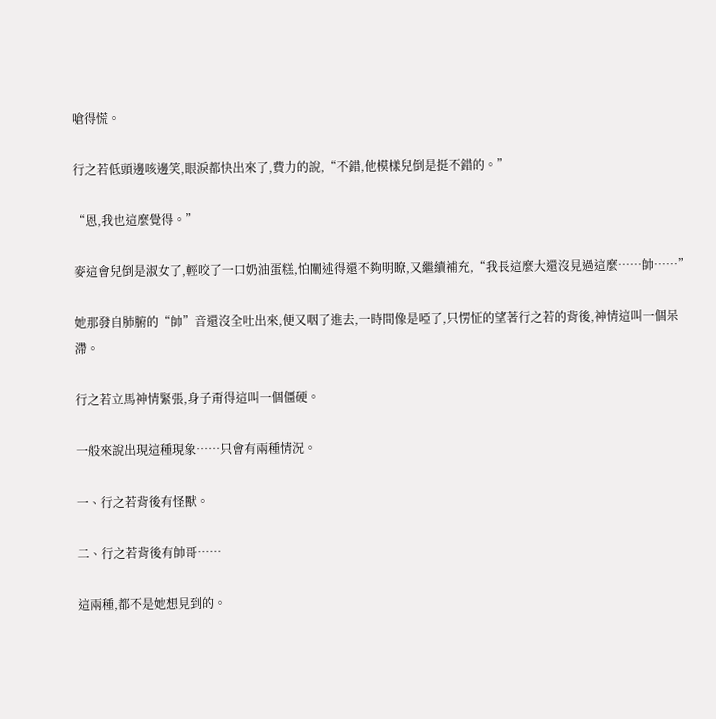嗆得慌。

行之若低頭邊咳邊笑,眼淚都快出來了,費力的說,“不錯,他模樣兒倒是挺不錯的。”

“恩,我也這麼覺得。”

麥這會兒倒是淑女了,輕咬了一口奶油蛋糕,怕闡述得還不夠明瞭,又繼續補充,“我長這麼大還沒見過這麼……帥……”

她那發自肺腑的“帥”音還沒全吐出來,便又咽了進去,一時間像是啞了,只愣怔的望著行之若的背後,神情這叫一個呆滯。

行之若立馬神情緊張,身子甭得這叫一個僵硬。

一般來說出現這種現象……只會有兩種情況。

一、行之若背後有怪獸。

二、行之若背後有帥哥……

這兩種,都不是她想見到的。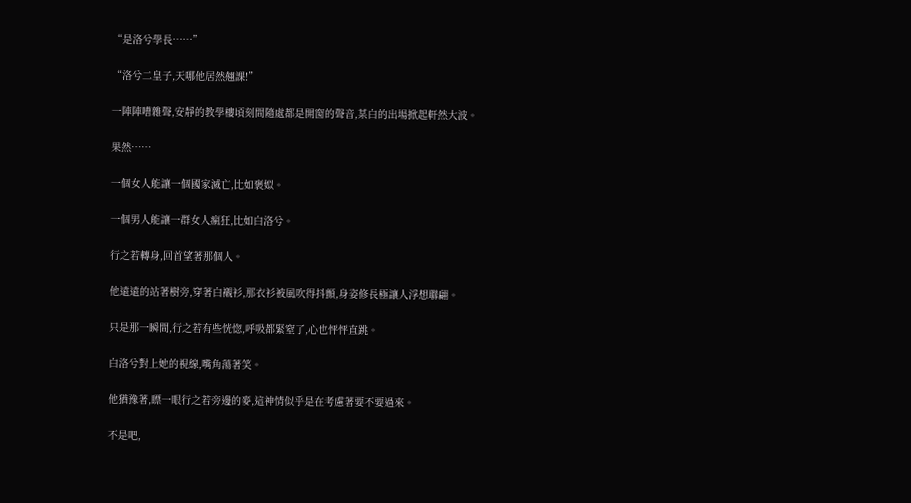“是洛兮學長……”

“洛兮二皇子,天哪他居然翹課!”

一陣陣嘈雜聲,安靜的教學樓頃刻間隨處都是開窗的聲音,某白的出場掀起軒然大波。

果然……

一個女人能讓一個國家滅亡,比如褒姒。

一個男人能讓一群女人瘋狂,比如白洛兮。

行之若轉身,回首望著那個人。

他遠遠的站著樹旁,穿著白襯衫,那衣衫被風吹得抖顫,身姿修長極讓人浮想聯翩。

只是那一瞬間,行之若有些恍惚,呼吸都緊窒了,心也怦怦直跳。

白洛兮對上她的視線,嘴角蕩著笑。

他猶豫著,瞟一眼行之若旁邊的麥,這神情似乎是在考慮著要不要過來。

不是吧,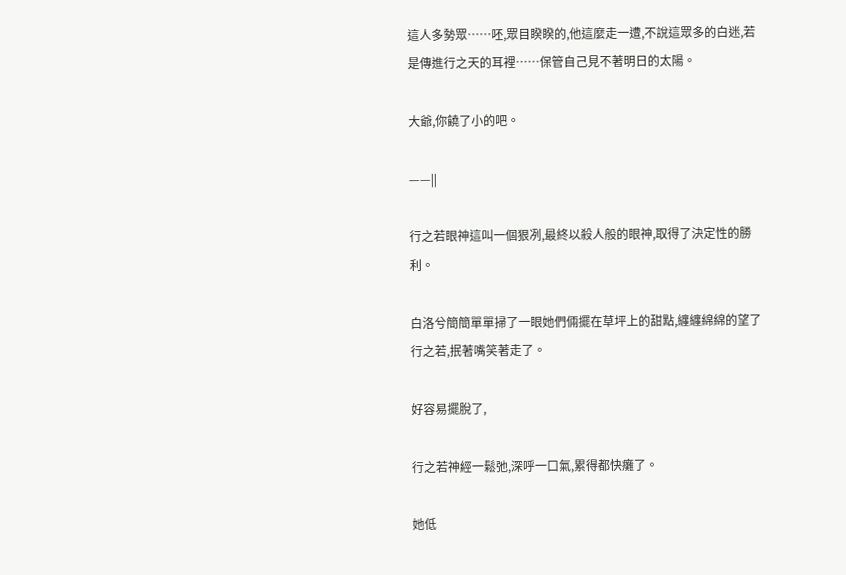這人多勢眾……呸,眾目睽睽的,他這麼走一遭,不說這眾多的白迷,若是傳進行之天的耳裡……保管自己見不著明日的太陽。

大爺,你饒了小的吧。

——||

行之若眼神這叫一個狠冽,最終以殺人般的眼神,取得了決定性的勝利。

白洛兮簡簡單單掃了一眼她們倆擺在草坪上的甜點,纏纏綿綿的望了行之若,抿著嘴笑著走了。

好容易擺脫了,

行之若神經一鬆弛,深呼一口氣,累得都快癱了。

她低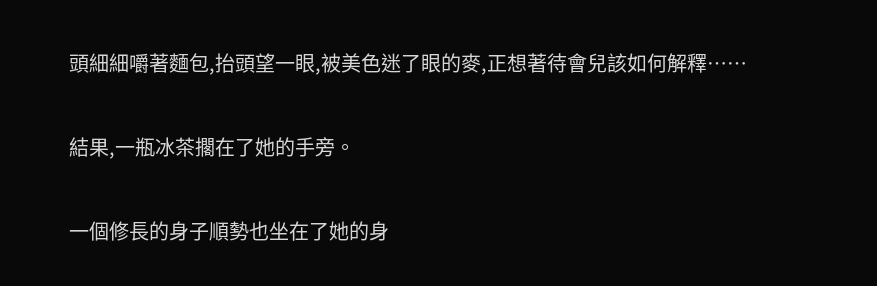頭細細嚼著麵包,抬頭望一眼,被美色迷了眼的麥,正想著待會兒該如何解釋……

結果,一瓶冰茶擱在了她的手旁。

一個修長的身子順勢也坐在了她的身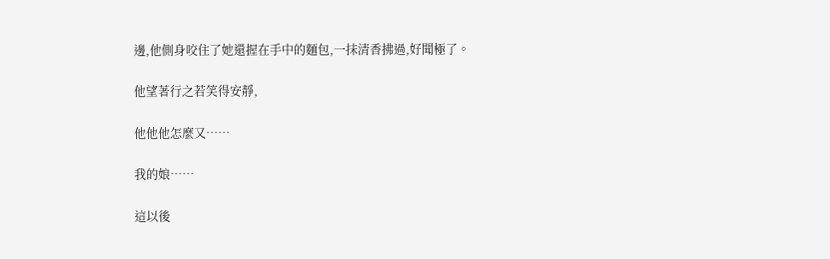邊,他側身咬住了她還握在手中的麵包,一抹清香拂過,好聞極了。

他望著行之若笑得安靜,

他他他怎麼又……

我的娘……

這以後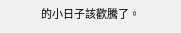的小日子該歡騰了。